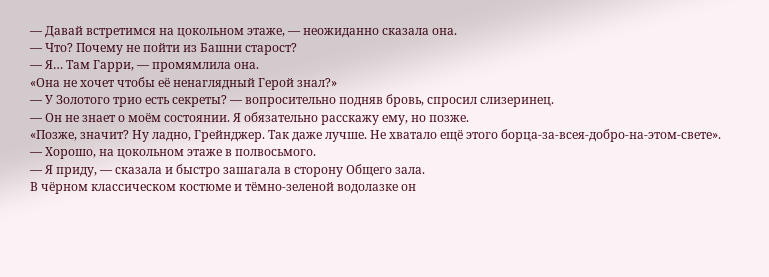— Давай встретимся на цокольном этаже, — неожиданно сказала она.
— Что? Почему не пойти из Башни старост?
— Я… Там Гарри, — промямлила она.
«Она не хочет чтобы её ненаглядный Герой знал?»
— У Золотого трио есть секреты? — вопросительно подняв бровь, спросил слизеринец.
— Он не знает о моём состоянии. Я обязательно расскажу ему, но позже.
«Позже, значит? Ну ладно, Грейнджер. Так даже лучше. Не хватало ещё этого борца-за-всея-добро-на-этом-свете».
— Хорошо, на цокольном этаже в полвосьмого.
— Я приду, — сказала и быстро зашагала в сторону Общего зала.
В чёрном классическом костюме и тёмно-зеленой водолазке он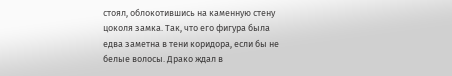стоял, облокотившись на каменную стену цоколя замка. Так, что его фигура была едва заметна в тени коридора, если бы не белые волосы. Драко ждал в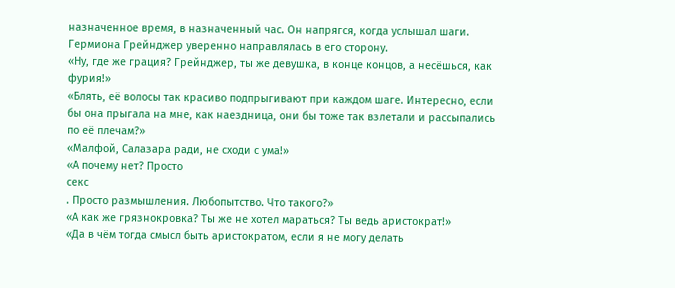назначенное время, в назначенный час. Он напрягся, когда услышал шаги. Гермиона Грейнджер уверенно направлялась в его сторону.
«Ну, где же грация? Грейнджер, ты же девушка, в конце концов, а несёшься, как фурия!»
«Блять, её волосы так красиво подпрыгивают при каждом шаге. Интересно, если бы она прыгала на мне, как наездница, они бы тоже так взлетали и рассыпались по её плечам?»
«Малфой, Салазара ради, не сходи с ума!»
«А почему нет? Просто
секс
. Просто размышления. Любопытство. Что такого?»
«А как же грязнокровка? Ты же не хотел мараться? Ты ведь аристократ!»
«Да в чём тогда смысл быть аристократом, если я не могу делать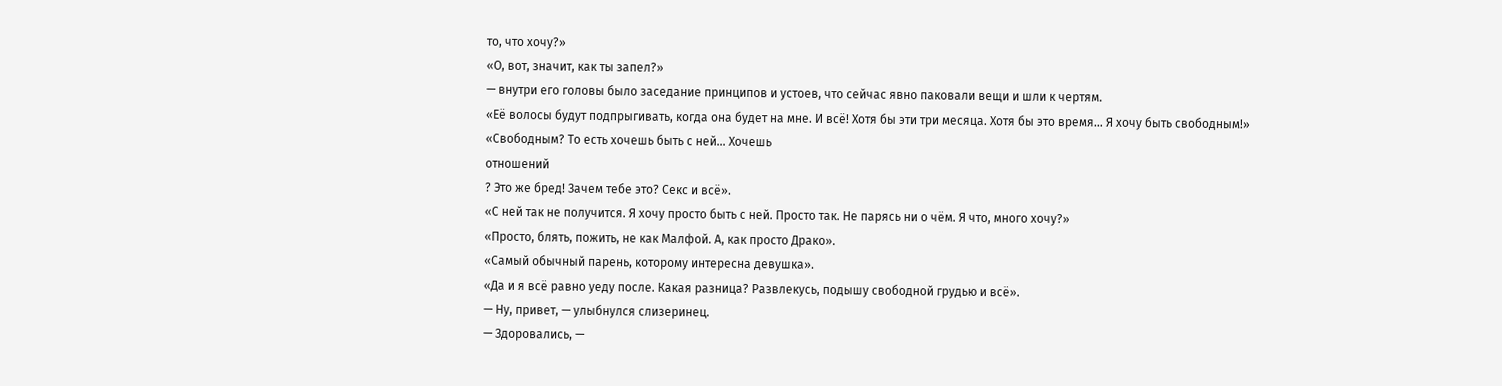то, что хочу?»
«О, вот, значит, как ты запел?»
— внутри его головы было заседание принципов и устоев, что сейчас явно паковали вещи и шли к чертям.
«Её волосы будут подпрыгивать, когда она будет на мне. И всё! Хотя бы эти три месяца. Хотя бы это время… Я хочу быть свободным!»
«Свободным? То есть хочешь быть с ней… Хочешь
отношений
? Это же бред! Зачем тебе это? Секс и всё».
«С ней так не получится. Я хочу просто быть с ней. Просто так. Не парясь ни о чём. Я что, много хочу?»
«Просто, блять, пожить, не как Малфой. А, как просто Драко».
«Самый обычный парень, которому интересна девушка».
«Да и я всё равно уеду после. Какая разница? Развлекусь, подышу свободной грудью и всё».
— Ну, привет, — улыбнулся слизеринец.
— Здоровались, —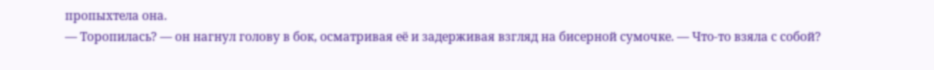пропыхтела она.
— Торопилась? — он нагнул голову в бок, осматривая её и задерживая взгляд на бисерной сумочке. — Что-то взяла с собой?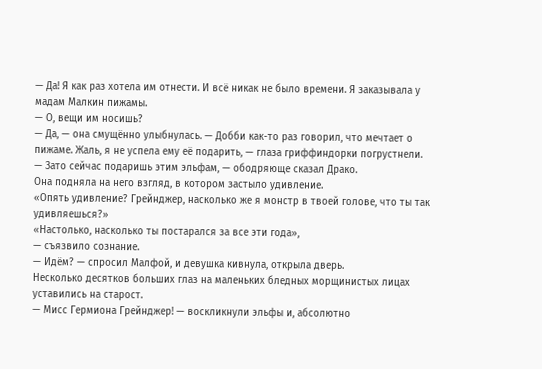— Да! Я как раз хотела им отнести. И всё никак не было времени. Я заказывала у мадам Малкин пижамы.
— О, вещи им носишь?
— Да, — она смущённо улыбнулась. — Добби как-то раз говорил, что мечтает о пижаме. Жаль, я не успела ему её подарить, — глаза гриффиндорки погрустнели.
— Зато сейчас подаришь этим эльфам, — ободряюще сказал Драко.
Она подняла на него взгляд, в котором застыло удивление.
«Опять удивление? Грейнджер, насколько же я монстр в твоей голове, что ты так удивляешься?»
«Настолько, насколько ты постарался за все эти года»,
— съязвило сознание.
— Идём? — спросил Малфой, и девушка кивнула, открыла дверь.
Несколько десятков больших глаз на маленьких бледных морщинистых лицах уставились на старост.
— Мисс Гермиона Грейнджер! — воскликнули эльфы и, абсолютно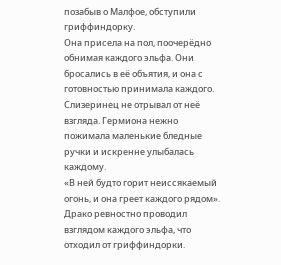позабыв о Малфое, обступили гриффиндорку.
Она присела на пол, поочерёдно обнимая каждого эльфа. Они бросались в её объятия, и она с готовностью принимала каждого. Слизеринец не отрывал от неё взгляда. Гермиона нежно пожимала маленькие бледные ручки и искренне улыбалась каждому.
«В ней будто горит неиссякаемый огонь, и она греет каждого рядом».
Драко ревностно проводил взглядом каждого эльфа, что отходил от гриффиндорки.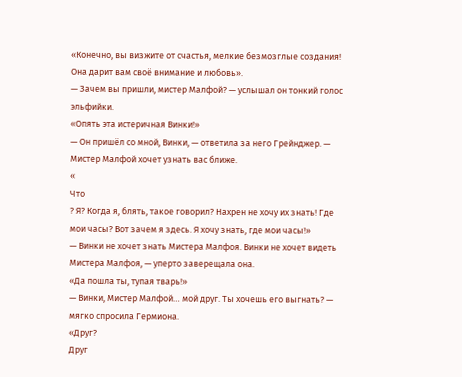«Конечно, вы визжите от счастья, мелкие безмозглые создания! Она дарит вам своё внимание и любовь».
— Зачем вы пришли, мистер Малфой? — услышал он тонкий голос эльфийки.
«Опять эта истеричная Винки!»
— Он пришёл со мной, Винки, — ответила за него Грейнджер. — Мистер Малфой хочет узнать вас ближе.
«
Что
? Я? Когда я, блять, такое говорил? Нахрен не хочу их знать! Где мои часы? Вот зачем я здесь. Я хочу знать, где мои часы!»
— Винки не хочет знать Мистера Малфоя. Винки не хочет видеть Мистера Малфоя, — уперто заверещала она.
«Да пошла ты, тупая тварь!»
— Винки, Мистер Малфой… мой друг. Ты хочешь его выгнать? — мягко спросила Гермиона.
«Друг?
Друг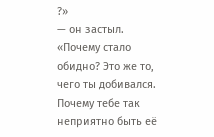?»
— он застыл.
«Почему стало обидно? Это же то, чего ты добивался. Почему тебе так неприятно быть её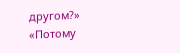другом?»
«Потому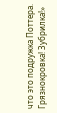что это подружка Поттера. Грязнокровка! Зубрилка!»